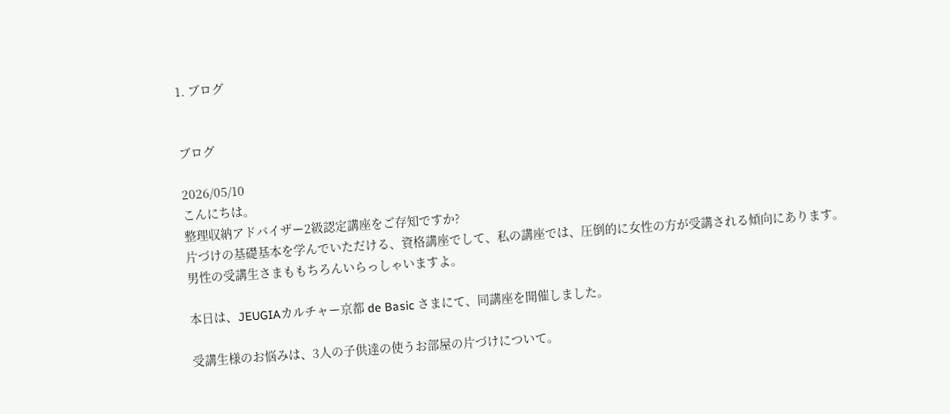1. ブログ


ブログ

2026/05/10
こんにちは。
整理収納アドバイザー2級認定講座をご存知ですか?
片づけの基礎基本を学んでいただける、資格講座でして、私の講座では、圧倒的に女性の方が受講される傾向にあります。
男性の受講生さまももちろんいらっしゃいますよ。

本日は、JEUGIAカルチャー京都 de Basic さまにて、同講座を開催しました。

受講生様のお悩みは、3人の子供達の使うお部屋の片づけについて。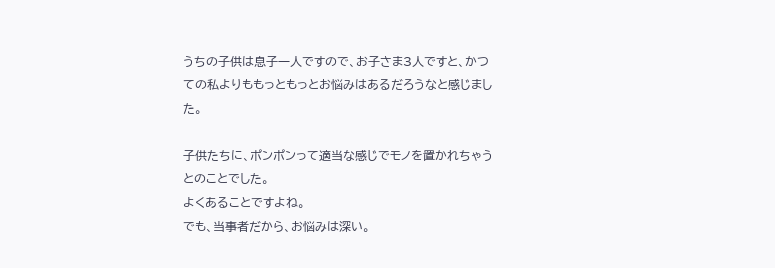うちの子供は息子一人ですので、お子さま3人ですと、かつての私よりももっともっとお悩みはあるだろうなと感じました。

子供たちに、ポンポンって適当な感じでモノを置かれちゃうとのことでした。
よくあることですよね。
でも、当事者だから、お悩みは深い。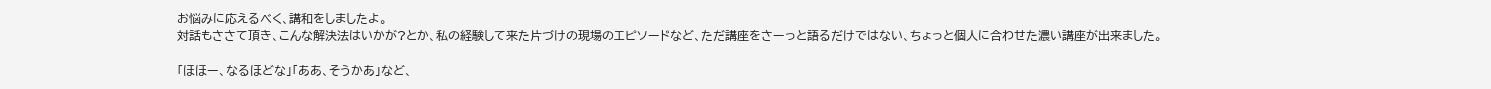お悩みに応えるべく、講和をしましたよ。
対話もささて頂き、こんな解決法はいかが?とか、私の経験して来た片づけの現場のエピソードなど、ただ講座をさーっと語るだけではない、ちょっと個人に合わせた濃い講座が出来ました。

「ほほー、なるほどな」「ああ、そうかあ」など、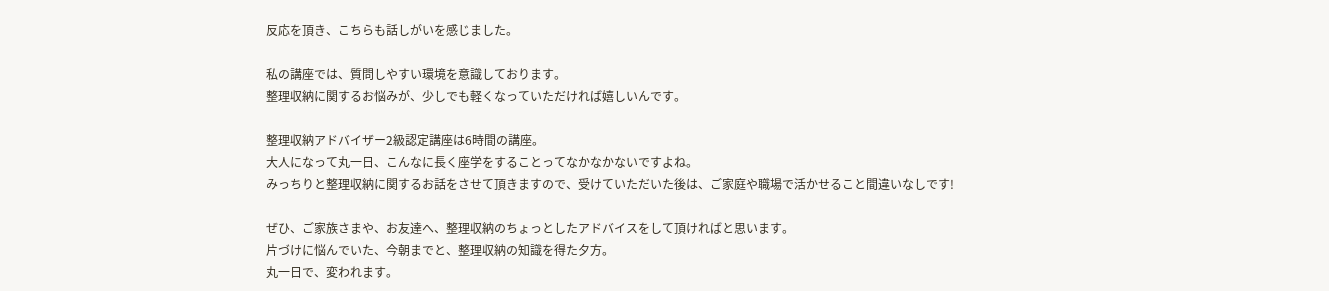反応を頂き、こちらも話しがいを感じました。

私の講座では、質問しやすい環境を意識しております。
整理収納に関するお悩みが、少しでも軽くなっていただければ嬉しいんです。

整理収納アドバイザー2級認定講座は6時間の講座。
大人になって丸一日、こんなに長く座学をすることってなかなかないですよね。
みっちりと整理収納に関するお話をさせて頂きますので、受けていただいた後は、ご家庭や職場で活かせること間違いなしです!

ぜひ、ご家族さまや、お友達へ、整理収納のちょっとしたアドバイスをして頂ければと思います。
片づけに悩んでいた、今朝までと、整理収納の知識を得た夕方。
丸一日で、変われます。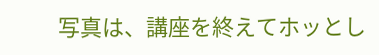写真は、講座を終えてホッとし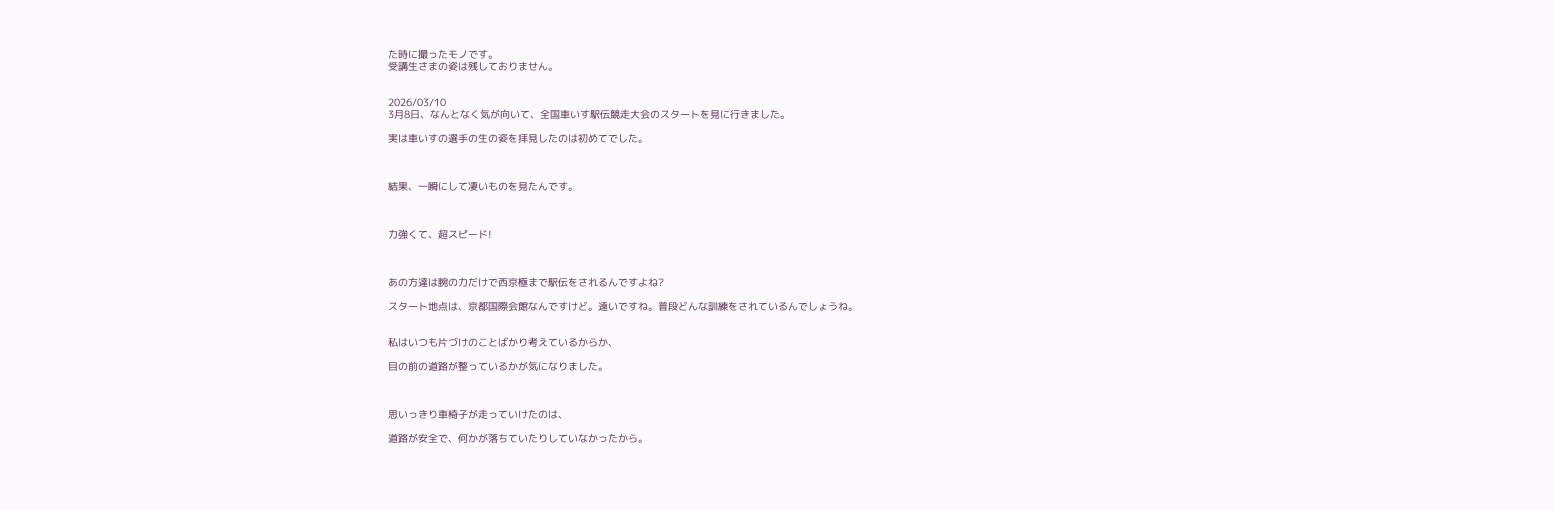た時に撮ったモノです。
受講生さまの姿は残しておりません。


2026/03/10
3月8日、なんとなく気が向いて、全国車いす駅伝競走大会のスタートを見に行きました。

実は車いすの選手の生の姿を拝見したのは初めてでした。



結果、一瞬にして凄いものを見たんです。



力強くて、超スピード!



あの方達は腕の力だけで西京極まで駅伝をされるんですよね?

スタート地点は、京都国際会館なんですけど。遠いですね。普段どんな訓練をされているんでしょうね。


私はいつも片づけのことばかり考えているからか、

目の前の道路が整っているかが気になりました。



思いっきり車椅子が走っていけたのは、

道路が安全で、何かが落ちていたりしていなかったから。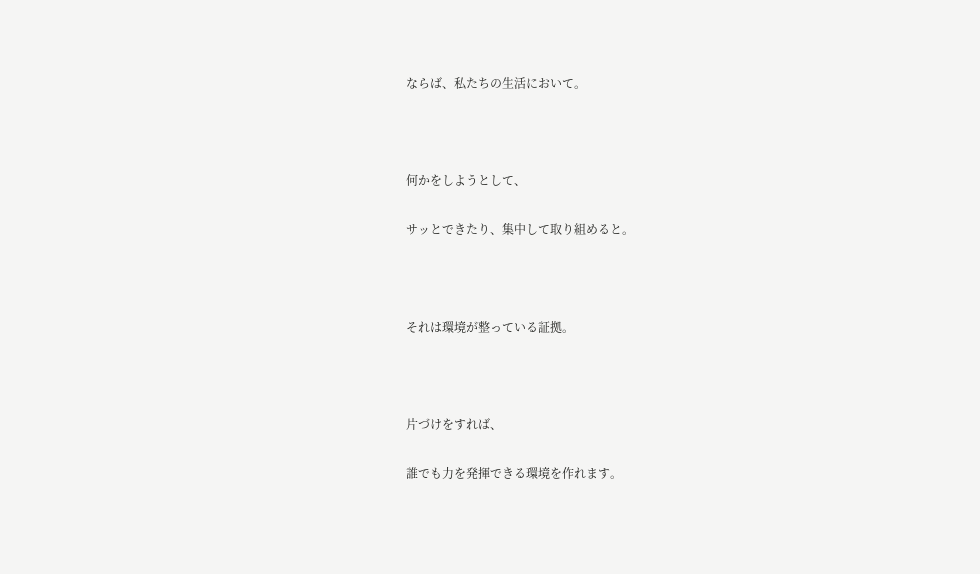ならば、私たちの生活において。



何かをしようとして、

サッとできたり、集中して取り組めると。



それは環境が整っている証拠。



片づけをすれば、

誰でも力を発揮できる環境を作れます。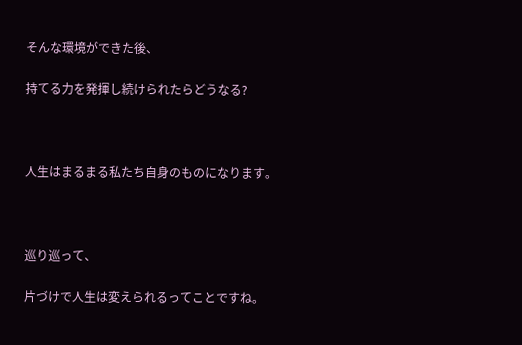そんな環境ができた後、

持てる力を発揮し続けられたらどうなる?



人生はまるまる私たち自身のものになります。



巡り巡って、

片づけで人生は変えられるってことですね。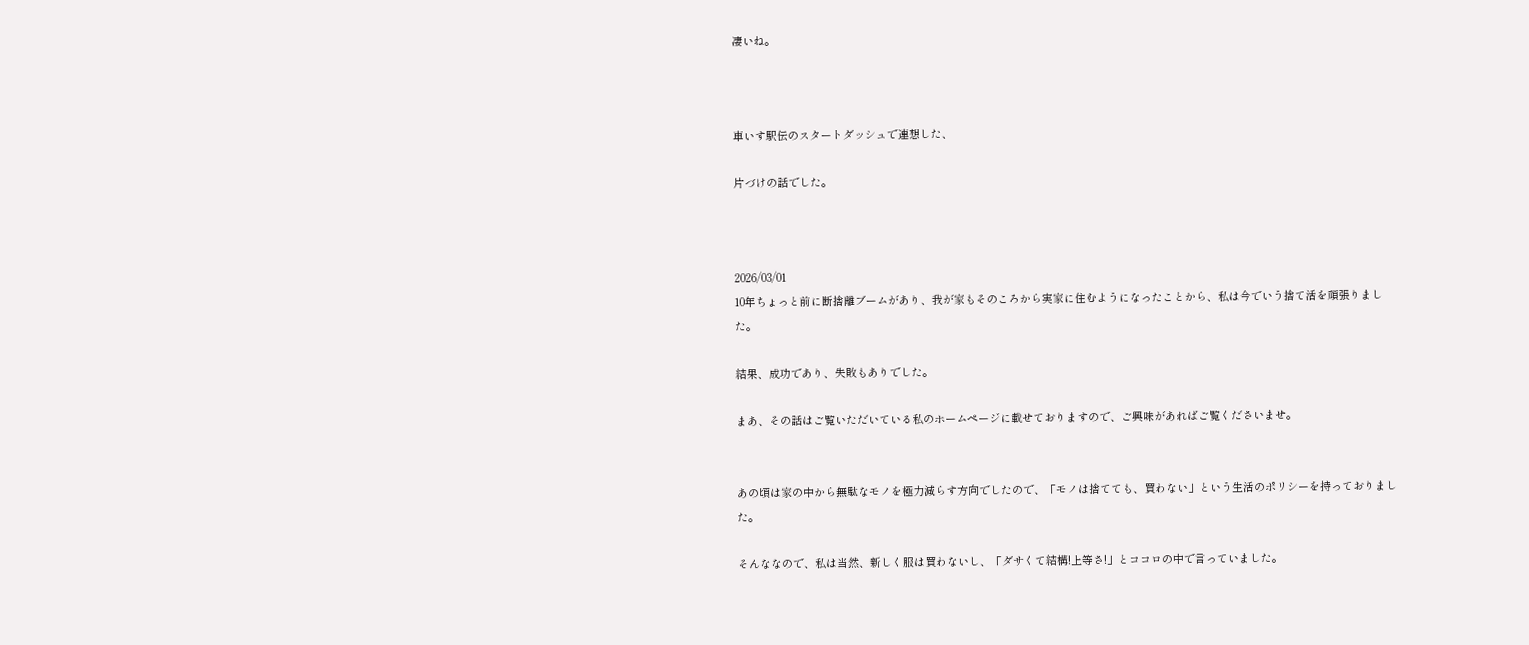凄いね。



車いす駅伝のスタートダッシュで連想した、

片づけの話でした。



2026/03/01
10年ちょっと前に断捨離ブームがあり、我が家もそのころから実家に住むようになったことから、私は今でいう捨て活を頑張りました。

結果、成功であり、失敗もありでした。

まあ、その話はご覧いただいている私のホームページに載せておりますので、ご興味があればご覧くださいませ。


あの頃は家の中から無駄なモノを極力減らす方向でしたので、「モノは捨てても、買わない」という生活のポリシーを持っておりました。

そんななので、私は当然、新しく服は買わないし、「ダサくて結構!上等さ!」とココロの中で言っていました。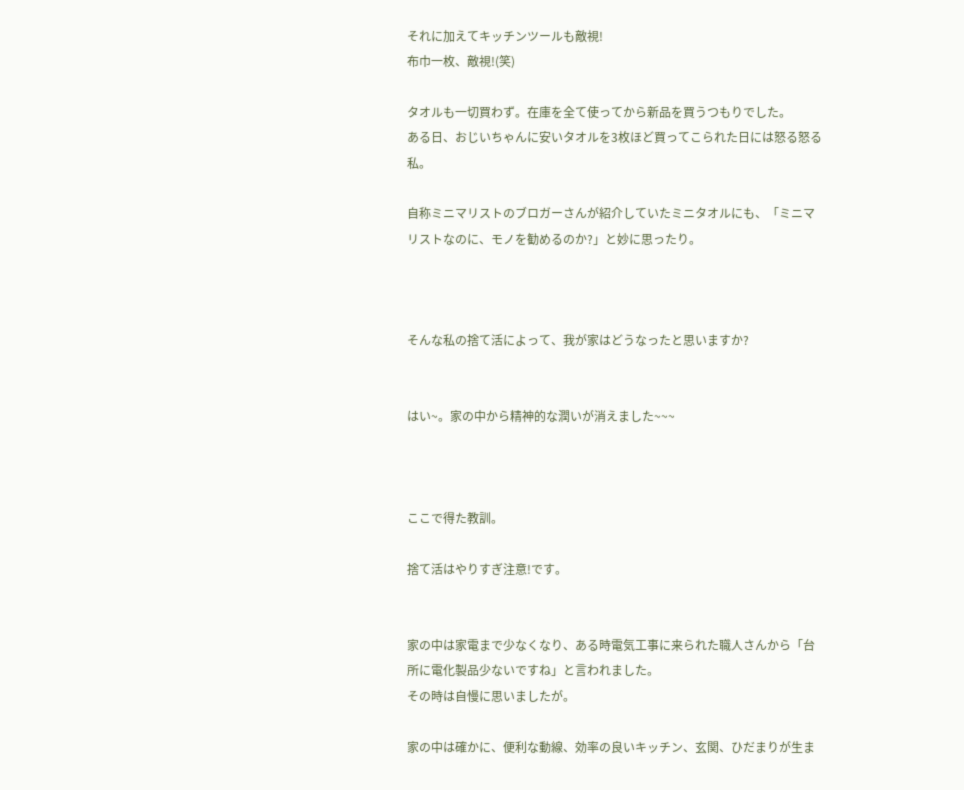それに加えてキッチンツールも敵視!
布巾一枚、敵視!(笑)

タオルも一切買わず。在庫を全て使ってから新品を買うつもりでした。
ある日、おじいちゃんに安いタオルを3枚ほど買ってこられた日には怒る怒る私。

自称ミニマリストのブロガーさんが紹介していたミニタオルにも、「ミニマリストなのに、モノを勧めるのか?」と妙に思ったり。



そんな私の捨て活によって、我が家はどうなったと思いますか?


はい~。家の中から精神的な潤いが消えました~~~



ここで得た教訓。

捨て活はやりすぎ注意!です。


家の中は家電まで少なくなり、ある時電気工事に来られた職人さんから「台所に電化製品少ないですね」と言われました。
その時は自慢に思いましたが。

家の中は確かに、便利な動線、効率の良いキッチン、玄関、ひだまりが生ま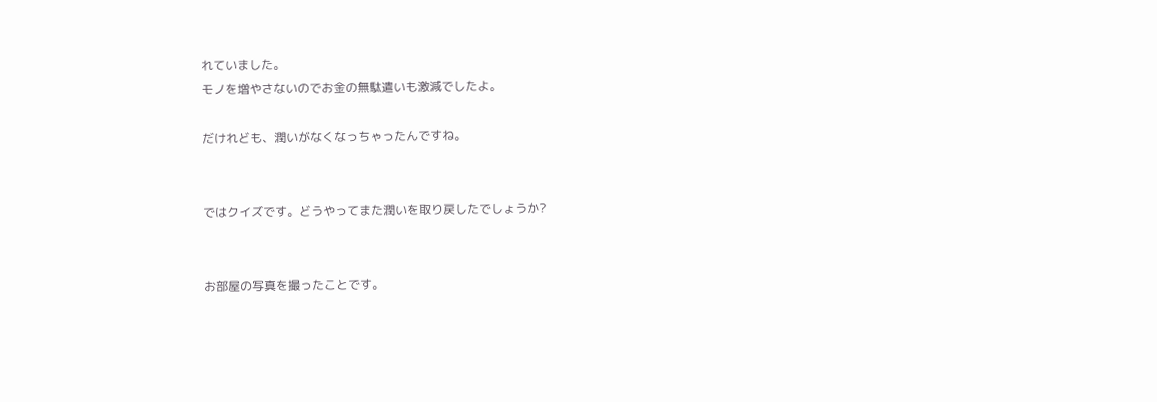れていました。
モノを増やさないのでお金の無駄遣いも激減でしたよ。

だけれども、潤いがなくなっちゃったんですね。


ではクイズです。どうやってまた潤いを取り戻したでしょうか?


お部屋の写真を撮ったことです。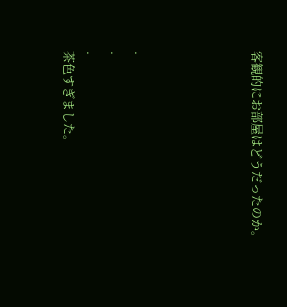客観的にお部屋はどうだったのか。




.
.
.
茶色すぎました。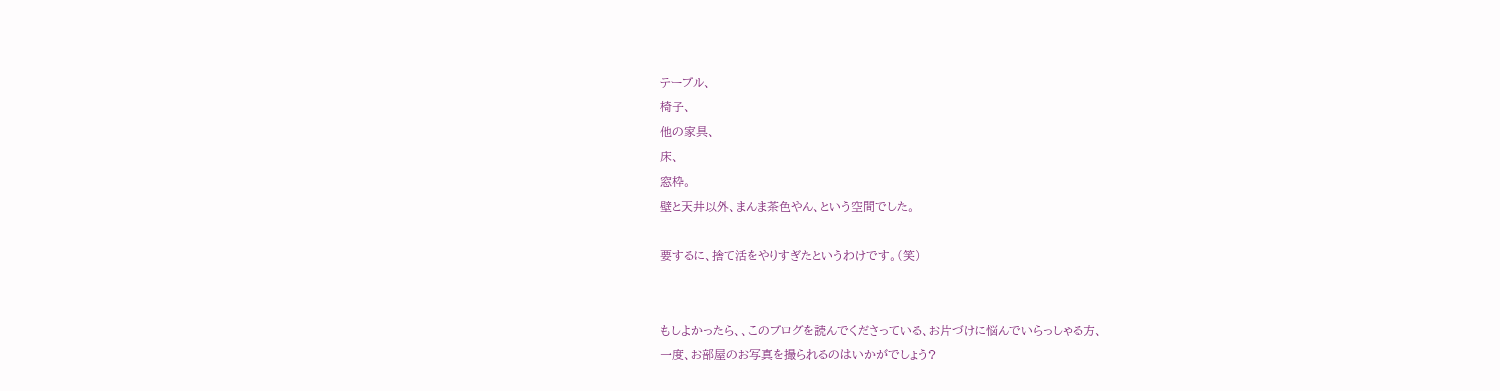テーブル、
椅子、
他の家具、
床、
窓枠。
壁と天井以外、まんま茶色やん、という空間でした。

要するに、捨て活をやりすぎたというわけです。(笑)


もしよかったら、、このブログを読んでくださっている、お片づけに悩んでいらっしゃる方、
一度、お部屋のお写真を撮られるのはいかがでしょう?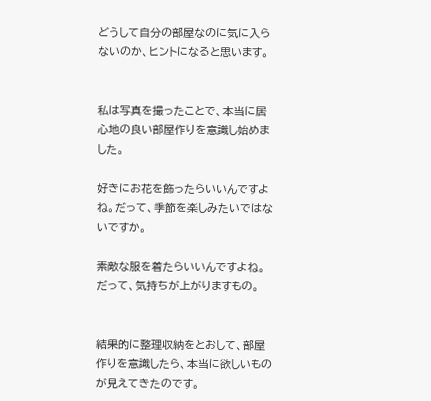どうして自分の部屋なのに気に入らないのか、ヒントになると思います。


私は写真を撮ったことで、本当に居心地の良い部屋作りを意識し始めました。

好きにお花を飾ったらいいんですよね。だって、季節を楽しみたいではないですか。

素敵な服を着たらいいんですよね。だって、気持ちが上がりますもの。


結果的に整理収納をとおして、部屋作りを意識したら、本当に欲しいものが見えてきたのです。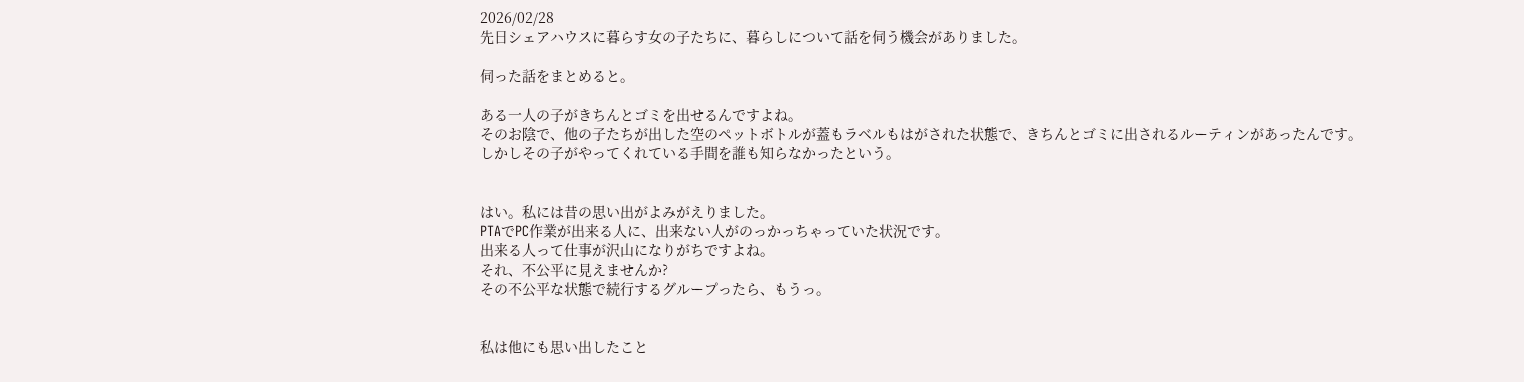2026/02/28
先日シェアハウスに暮らす女の子たちに、暮らしについて話を伺う機会がありました。

伺った話をまとめると。

ある一人の子がきちんとゴミを出せるんですよね。
そのお陰で、他の子たちが出した空のペットボトルが蓋もラベルもはがされた状態で、きちんとゴミに出されるルーティンがあったんです。
しかしその子がやってくれている手間を誰も知らなかったという。


はい。私には昔の思い出がよみがえりました。
PTAでPC作業が出来る人に、出来ない人がのっかっちゃっていた状況です。
出来る人って仕事が沢山になりがちですよね。
それ、不公平に見えませんか?
その不公平な状態で続行するグループったら、もうっ。


私は他にも思い出したこと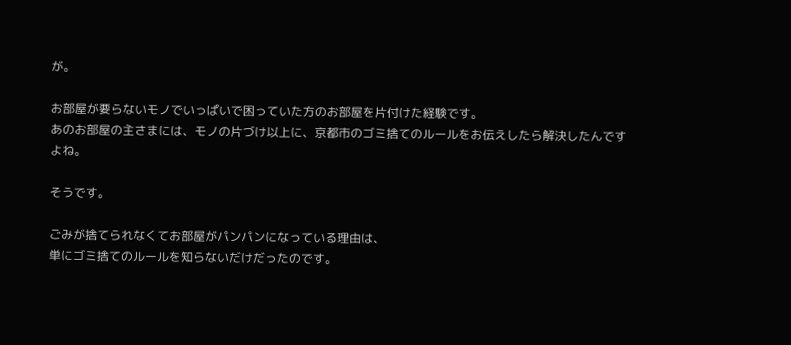が。

お部屋が要らないモノでいっぱいで困っていた方のお部屋を片付けた経験です。
あのお部屋の主さまには、モノの片づけ以上に、京都市のゴミ捨てのルールをお伝えしたら解決したんですよね。

そうです。

ごみが捨てられなくてお部屋がパンパンになっている理由は、
単にゴミ捨てのルールを知らないだけだったのです。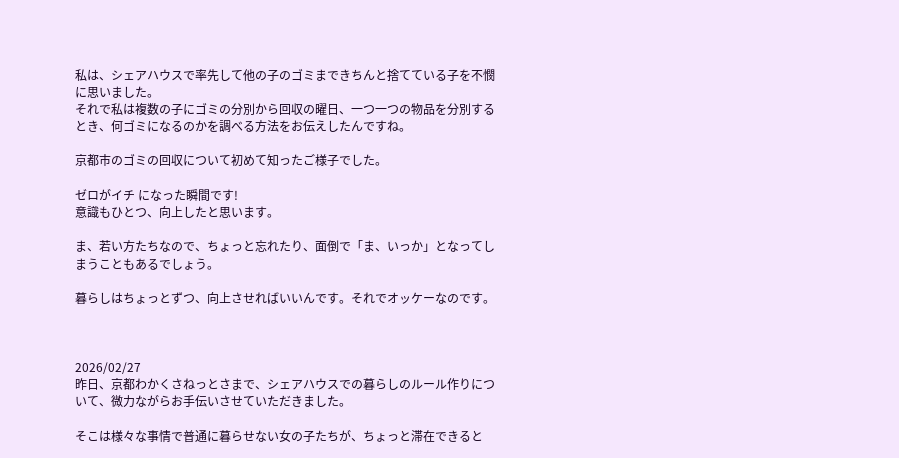私は、シェアハウスで率先して他の子のゴミまできちんと捨てている子を不憫に思いました。
それで私は複数の子にゴミの分別から回収の曜日、一つ一つの物品を分別するとき、何ゴミになるのかを調べる方法をお伝えしたんですね。

京都市のゴミの回収について初めて知ったご様子でした。

ゼロがイチ になった瞬間です!
意識もひとつ、向上したと思います。

ま、若い方たちなので、ちょっと忘れたり、面倒で「ま、いっか」となってしまうこともあるでしょう。

暮らしはちょっとずつ、向上させればいいんです。それでオッケーなのです。



2026/02/27
昨日、京都わかくさねっとさまで、シェアハウスでの暮らしのルール作りについて、微力ながらお手伝いさせていただきました。

そこは様々な事情で普通に暮らせない女の子たちが、ちょっと滞在できると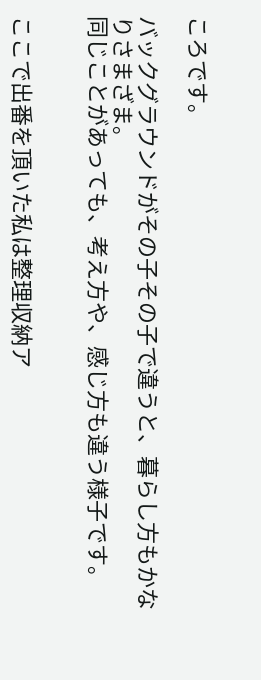ころです。

バックグラウンドがその子その子で違うと、暮らし方もかなりさまざま。
同じことがあっても、考え方や、感じ方も違う様子です。


ここで出番を頂いた私は整理収納ア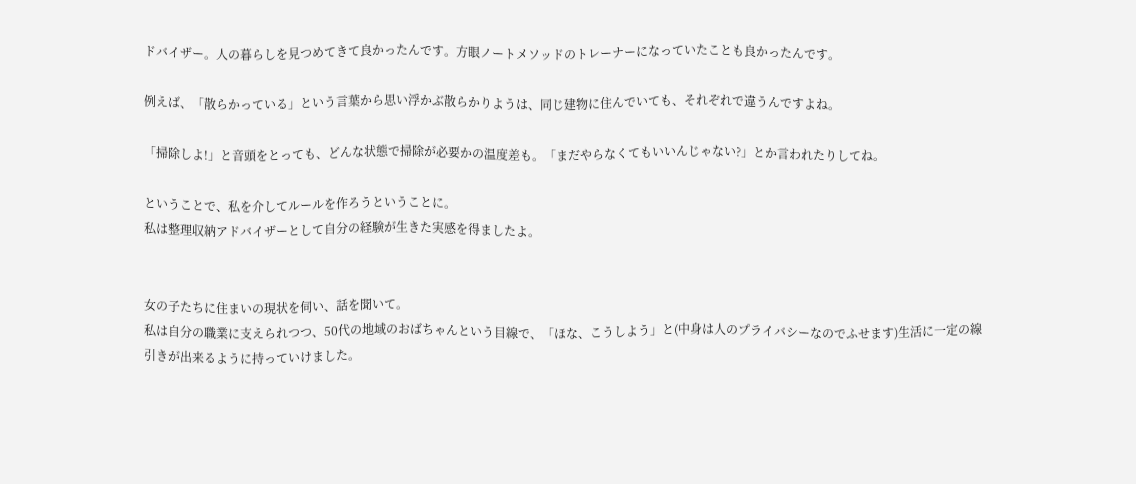ドバイザー。人の暮らしを見つめてきて良かったんです。方眼ノートメソッドのトレーナーになっていたことも良かったんです。

例えば、「散らかっている」という言葉から思い浮かぶ散らかりようは、同じ建物に住んでいても、それぞれで違うんですよね。

「掃除しよ!」と音頭をとっても、どんな状態で掃除が必要かの温度差も。「まだやらなくてもいいんじゃない?」とか言われたりしてね。

ということで、私を介してルールを作ろうということに。
私は整理収納アドバイザーとして自分の経験が生きた実感を得ましたよ。


女の子たちに住まいの現状を伺い、話を聞いて。
私は自分の職業に支えられつつ、50代の地域のおばちゃんという目線で、「ほな、こうしよう」と(中身は人のプライバシーなのでふせます)生活に一定の線引きが出来るように持っていけました。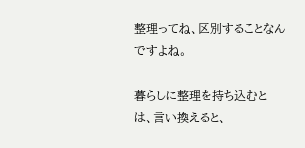整理ってね、区別することなんですよね。

暮らしに整理を持ち込むとは、言い換えると、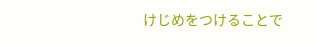けじめをつけることで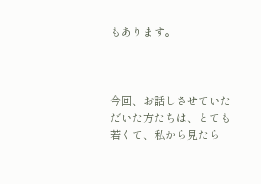もあります。



今回、お話しさせていただいた方たちは、とても若くて、私から見たら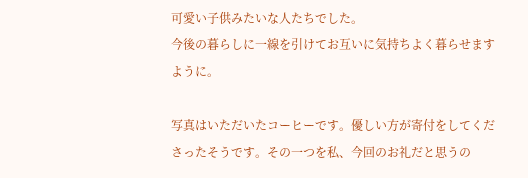可愛い子供みたいな人たちでした。
今後の暮らしに一線を引けてお互いに気持ちよく暮らせますように。

写真はいただいたコーヒーです。優しい方が寄付をしてくださったそうです。その一つを私、今回のお礼だと思うの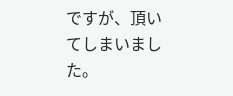ですが、頂いてしまいました。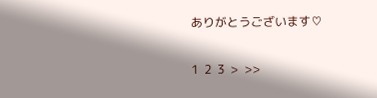ありがとうございます♡

1  2  3  >  >>